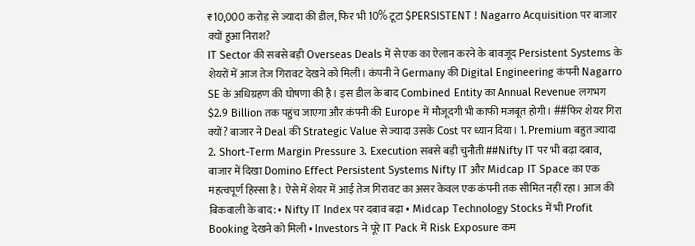₹10,000 करोड़ से ज्यादा की डील, फिर भी 10% टूटा $PERSISTENT ! Nagarro Acquisition पर बाजार क्यों हुआ निराश?
IT Sector की सबसे बड़ी Overseas Deals में से एक का ऐलान करने के बावजूद Persistent Systems के शेयरों में आज तेज गिरावट देखने को मिली। कंपनी ने Germany की Digital Engineering कंपनी Nagarro SE के अधिग्रहण की घोषणा की है। इस डील के बाद Combined Entity का Annual Revenue लगभग $2.9 Billion तक पहुंच जाएगा और कंपनी की Europe में मौजूदगी भी काफी मजबूत होगी। ##फिर शेयर गिरा क्यों? बाजार ने Deal की Strategic Value से ज्यादा उसके Cost पर ध्यान दिया। 1. Premium बहुत ज्यादा 2. Short-Term Margin Pressure 3. Execution सबसे बड़ी चुनौती ##Nifty IT पर भी बढ़ा दबाव, बाजार में दिखा Domino Effect Persistent Systems Nifty IT और Midcap IT Space का एक महत्वपूर्ण हिस्सा है। ऐसे में शेयर में आई तेज गिरावट का असर केवल एक कंपनी तक सीमित नहीं रहा। आज की बिकवाली के बाद: • Nifty IT Index पर दबाव बढ़ा • Midcap Technology Stocks में भी Profit Booking देखने को मिली • Investors ने पूरे IT Pack में Risk Exposure कम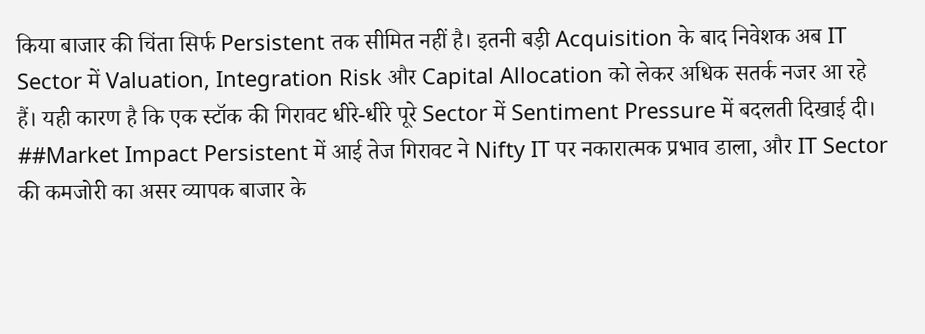किया बाजार की चिंता सिर्फ Persistent तक सीमित नहीं है। इतनी बड़ी Acquisition के बाद निवेशक अब IT Sector में Valuation, Integration Risk और Capital Allocation को लेकर अधिक सतर्क नजर आ रहे हैं। यही कारण है कि एक स्टॉक की गिरावट धीरे-धीरे पूरे Sector में Sentiment Pressure में बदलती दिखाई दी। ##Market Impact Persistent में आई तेज गिरावट ने Nifty IT पर नकारात्मक प्रभाव डाला, और IT Sector की कमजोरी का असर व्यापक बाजार के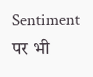Sentiment पर भी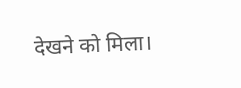देखने को मिला।